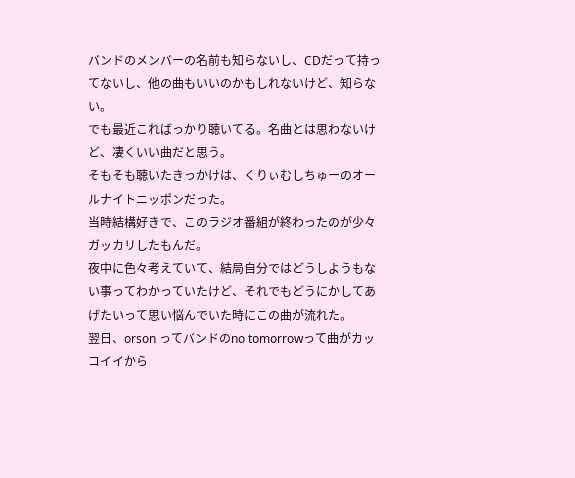バンドのメンバーの名前も知らないし、CDだって持ってないし、他の曲もいいのかもしれないけど、知らない。
でも最近こればっかり聴いてる。名曲とは思わないけど、凄くいい曲だと思う。
そもそも聴いたきっかけは、くりぃむしちゅーのオールナイトニッポンだった。
当時結構好きで、このラジオ番組が終わったのが少々ガッカリしたもんだ。
夜中に色々考えていて、結局自分ではどうしようもない事ってわかっていたけど、それでもどうにかしてあげたいって思い悩んでいた時にこの曲が流れた。
翌日、orson ってバンドのno tomorrowって曲がカッコイイから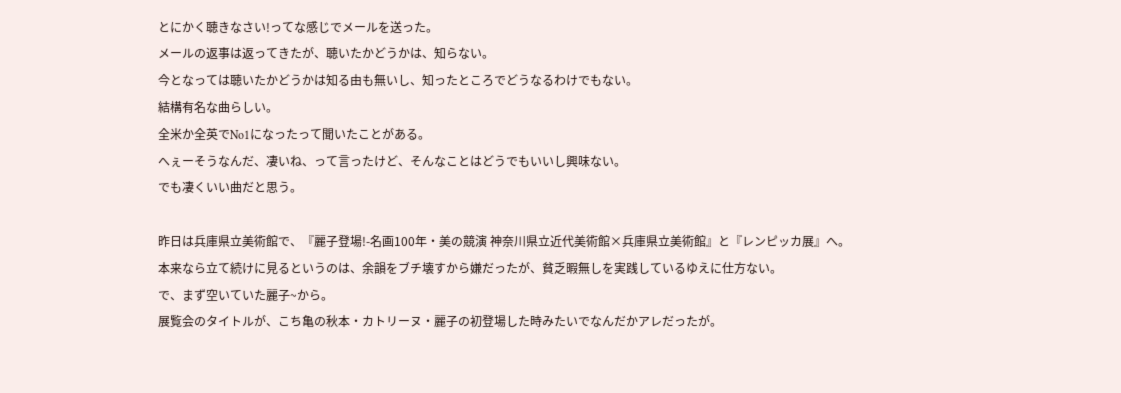とにかく聴きなさい!ってな感じでメールを送った。
メールの返事は返ってきたが、聴いたかどうかは、知らない。
今となっては聴いたかどうかは知る由も無いし、知ったところでどうなるわけでもない。
結構有名な曲らしい。
全米か全英でNo1になったって聞いたことがある。
へぇーそうなんだ、凄いね、って言ったけど、そんなことはどうでもいいし興味ない。
でも凄くいい曲だと思う。

昨日は兵庫県立美術館で、『麗子登場!-名画100年・美の競演 神奈川県立近代美術館×兵庫県立美術館』と『レンピッカ展』へ。
本来なら立て続けに見るというのは、余韻をブチ壊すから嫌だったが、貧乏暇無しを実践しているゆえに仕方ない。
で、まず空いていた麗子~から。
展覧会のタイトルが、こち亀の秋本・カトリーヌ・麗子の初登場した時みたいでなんだかアレだったが。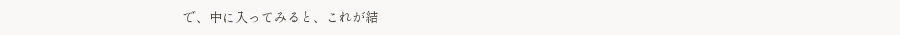で、中に入ってみると、これが結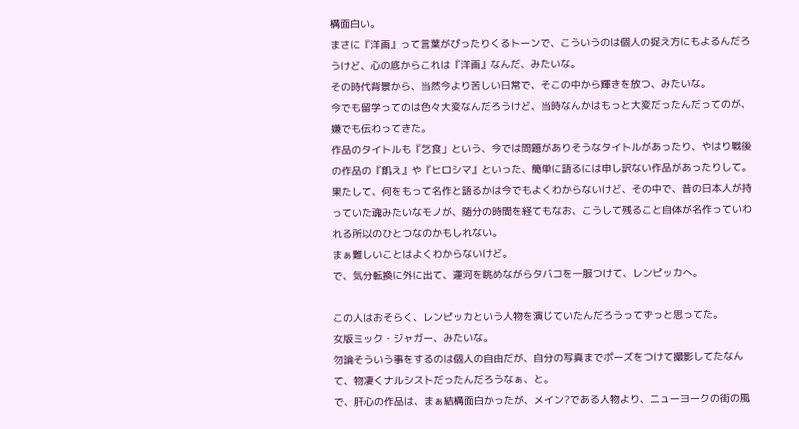構面白い。
まさに『洋画』って言葉がぴったりくるトーンで、こういうのは個人の捉え方にもよるんだろうけど、心の底からこれは『洋画』なんだ、みたいな。
その時代背景から、当然今より苦しい日常で、そこの中から輝きを放つ、みたいな。
今でも留学ってのは色々大変なんだろうけど、当時なんかはもっと大変だったんだってのが、嫌でも伝わってきた。
作品のタイトルも『乞食」という、今では問題がありそうなタイトルがあったり、やはり戦後の作品の『飢え』や『ヒロシマ』といった、簡単に語るには申し訳ない作品があったりして。
果たして、何をもって名作と語るかは今でもよくわからないけど、その中で、昔の日本人が持っていた魂みたいなモノが、随分の時間を経てもなお、こうして残ること自体が名作っていわれる所以のひとつなのかもしれない。
まぁ難しいことはよくわからないけど。
で、気分転換に外に出て、運河を眺めながらタバコを一服つけて、レンピッカへ。

この人はおそらく、レンピッカという人物を演じていたんだろうってずっと思ってた。
女版ミック・ジャガー、みたいな。
勿論そういう事をするのは個人の自由だが、自分の写真までポーズをつけて撮影してたなんて、物凄くナルシストだったんだろうなぁ、と。
で、肝心の作品は、まぁ結構面白かったが、メイン?である人物より、ニューヨークの街の風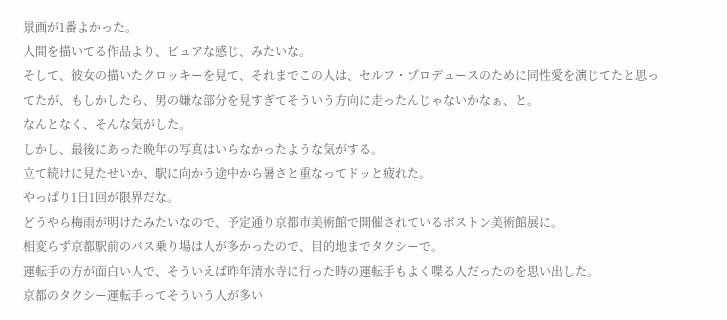景画が1番よかった。
人間を描いてる作品より、ピュアな感じ、みたいな。
そして、彼女の描いたクロッキーを見て、それまでこの人は、セルフ・プロデュースのために同性愛を演じてたと思ってたが、もしかしたら、男の嫌な部分を見すぎてそういう方向に走ったんじゃないかなぁ、と。
なんとなく、そんな気がした。
しかし、最後にあった晩年の写真はいらなかったような気がする。
立て続けに見たせいか、駅に向かう途中から暑さと重なってドッと疲れた。
やっぱり1日1回が限界だな。
どうやら梅雨が明けたみたいなので、予定通り京都市美術館で開催されているボストン美術館展に。
相変らず京都駅前のバス乗り場は人が多かったので、目的地までタクシーで。
運転手の方が面白い人で、そういえば昨年清水寺に行った時の運転手もよく喋る人だったのを思い出した。
京都のタクシー運転手ってそういう人が多い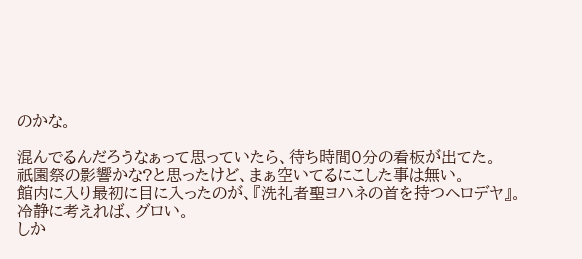のかな。

混んでるんだろうなぁって思っていたら、待ち時間0分の看板が出てた。
祇園祭の影響かな?と思ったけど、まぁ空いてるにこした事は無い。
館内に入り最初に目に入ったのが、『洗礼者聖ヨハネの首を持つヘロデヤ』。
冷静に考えれば、グロい。
しか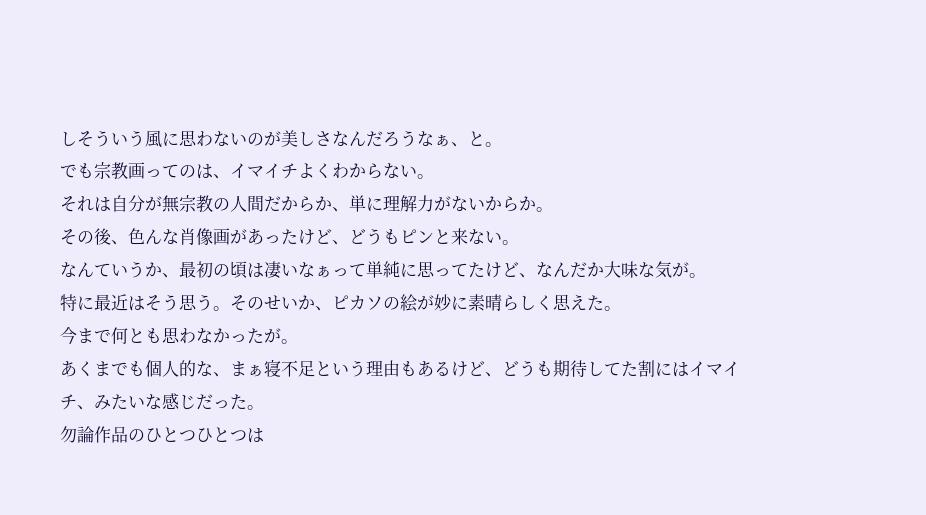しそういう風に思わないのが美しさなんだろうなぁ、と。
でも宗教画ってのは、イマイチよくわからない。
それは自分が無宗教の人間だからか、単に理解力がないからか。
その後、色んな肖像画があったけど、どうもピンと来ない。
なんていうか、最初の頃は凄いなぁって単純に思ってたけど、なんだか大味な気が。
特に最近はそう思う。そのせいか、ピカソの絵が妙に素晴らしく思えた。
今まで何とも思わなかったが。
あくまでも個人的な、まぁ寝不足という理由もあるけど、どうも期待してた割にはイマイチ、みたいな感じだった。
勿論作品のひとつひとつは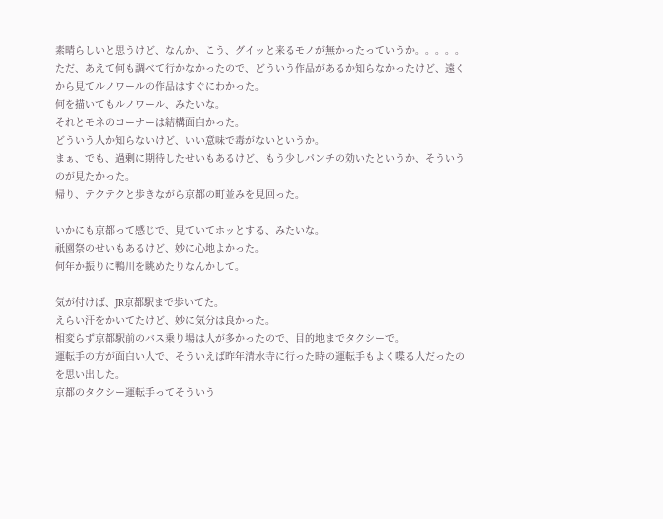素晴らしいと思うけど、なんか、こう、グイッと来るモノが無かったっていうか。。。。。
ただ、あえて何も調べて行かなかったので、どういう作品があるか知らなかったけど、遠くから見てルノワールの作品はすぐにわかった。
何を描いてもルノワール、みたいな。
それとモネのコーナーは結構面白かった。
どういう人か知らないけど、いい意味で毒がないというか。
まぁ、でも、過剰に期待したせいもあるけど、もう少しパンチの効いたというか、そういうのが見たかった。
帰り、テクテクと歩きながら京都の町並みを見回った。

いかにも京都って感じで、見ていてホッとする、みたいな。
祇園祭のせいもあるけど、妙に心地よかった。
何年か振りに鴨川を眺めたりなんかして。

気が付けば、JR京都駅まで歩いてた。
えらい汗をかいてたけど、妙に気分は良かった。
相変らず京都駅前のバス乗り場は人が多かったので、目的地までタクシーで。
運転手の方が面白い人で、そういえば昨年清水寺に行った時の運転手もよく喋る人だったのを思い出した。
京都のタクシー運転手ってそういう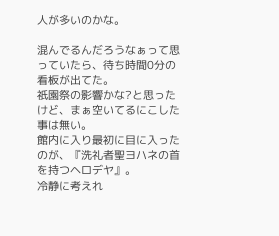人が多いのかな。

混んでるんだろうなぁって思っていたら、待ち時間0分の看板が出てた。
祇園祭の影響かな?と思ったけど、まぁ空いてるにこした事は無い。
館内に入り最初に目に入ったのが、『洗礼者聖ヨハネの首を持つヘロデヤ』。
冷静に考えれ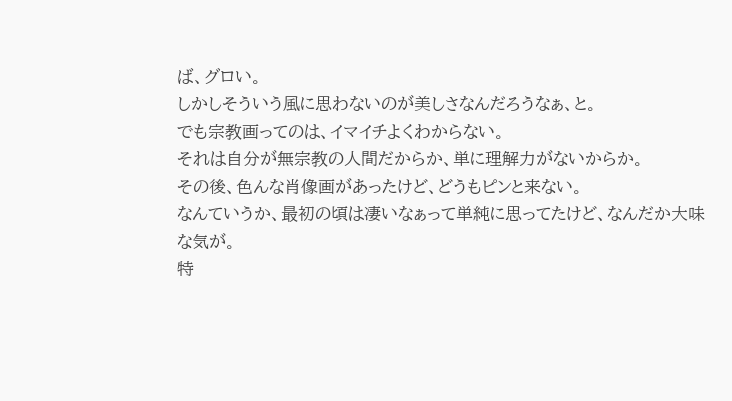ば、グロい。
しかしそういう風に思わないのが美しさなんだろうなぁ、と。
でも宗教画ってのは、イマイチよくわからない。
それは自分が無宗教の人間だからか、単に理解力がないからか。
その後、色んな肖像画があったけど、どうもピンと来ない。
なんていうか、最初の頃は凄いなぁって単純に思ってたけど、なんだか大味な気が。
特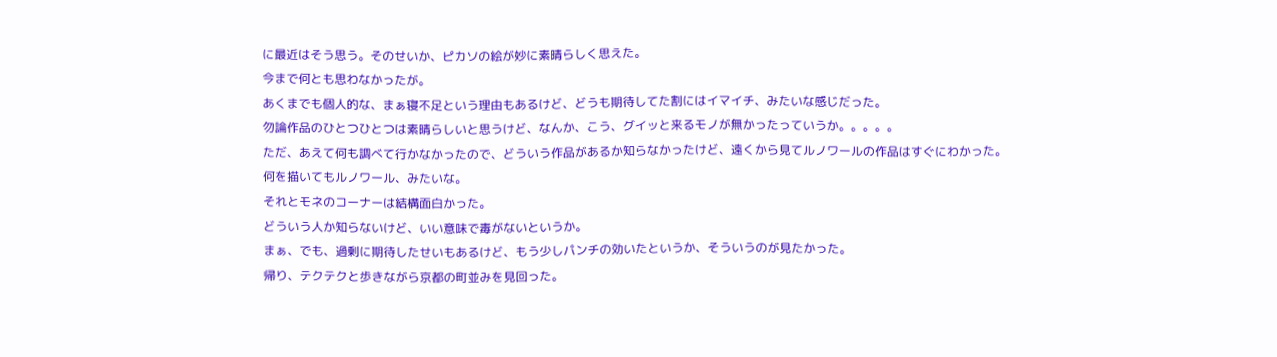に最近はそう思う。そのせいか、ピカソの絵が妙に素晴らしく思えた。
今まで何とも思わなかったが。
あくまでも個人的な、まぁ寝不足という理由もあるけど、どうも期待してた割にはイマイチ、みたいな感じだった。
勿論作品のひとつひとつは素晴らしいと思うけど、なんか、こう、グイッと来るモノが無かったっていうか。。。。。
ただ、あえて何も調べて行かなかったので、どういう作品があるか知らなかったけど、遠くから見てルノワールの作品はすぐにわかった。
何を描いてもルノワール、みたいな。
それとモネのコーナーは結構面白かった。
どういう人か知らないけど、いい意味で毒がないというか。
まぁ、でも、過剰に期待したせいもあるけど、もう少しパンチの効いたというか、そういうのが見たかった。
帰り、テクテクと歩きながら京都の町並みを見回った。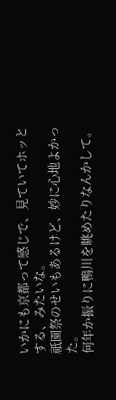いかにも京都って感じで、見ていてホッとする、みたいな。
祇園祭のせいもあるけど、妙に心地よかった。
何年か振りに鴨川を眺めたりなんかして。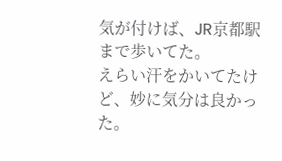気が付けば、JR京都駅まで歩いてた。
えらい汗をかいてたけど、妙に気分は良かった。